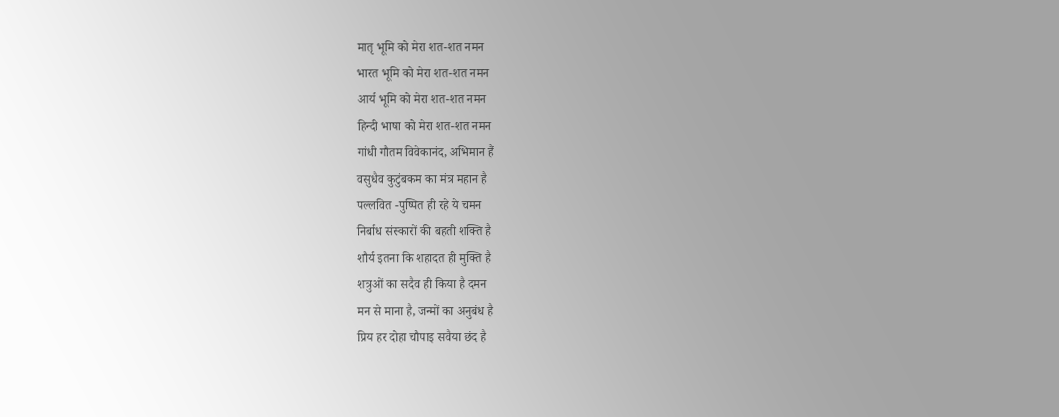मातृ भूमि को मेरा शत-शत नमन
भारत भूमि को मेरा शत-शत नमन
आर्य भूमि को मेरा शत-शत नमन
हिन्दी भाषा को मेरा शत-शत नमन
गांधी गौतम विवेकानंद, अभिमान हैं
वसुधैव कुटुंबकम का मंत्र महान है
पल्लवित -पुष्पित ही रहे ये चमन
निर्बाध संस्कारों की बहती शक्ति है
शौर्य इतना कि शहादत ही मुक्ति है
शत्रुओं का सदैव ही किया है दमन
मन से माना है, जन्मों का अनुबंध है
प्रिय हर दोहा चौपाइ सवैया छंद है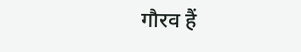गौरव हैं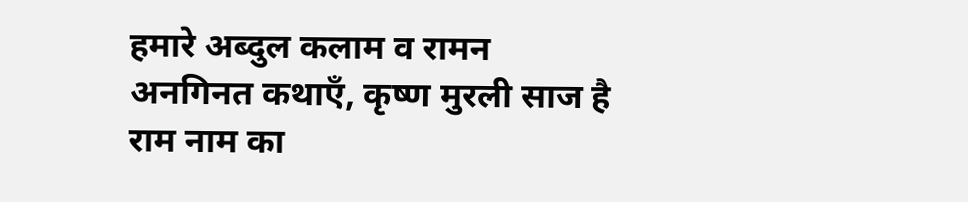हमारे अब्दुल कलाम व रामन
अनगिनत कथाएँ, कृष्ण मुरली साज है
राम नाम का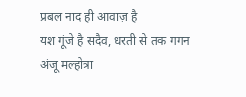प्रबल नाद ही आवाज़ है
यश गूंजे है सदैव, धरती से तक गगन
अंजू मल्होत्रा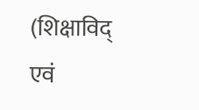(शिक्षाविद् एवं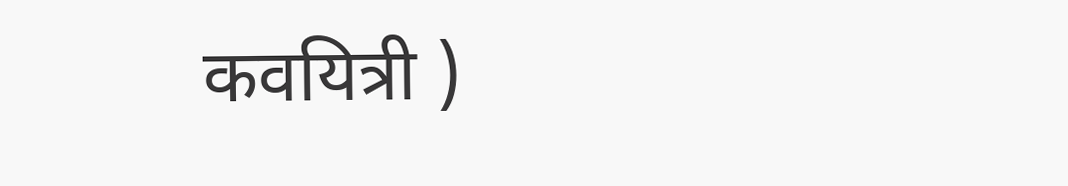कवयित्री )